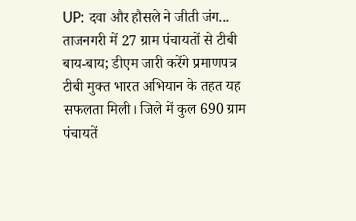UP: दवा और हौसले ने जीती जंग... ताजनगरी में 27 ग्राम पंचायतों से टीबी बाय-बाय; डीएम जारी करेंगे प्रमाणपत्र
टीबी मुक्त भारत अभियान के तहत यह सफलता मिली। जिले में कुल 690 ग्राम पंचायतें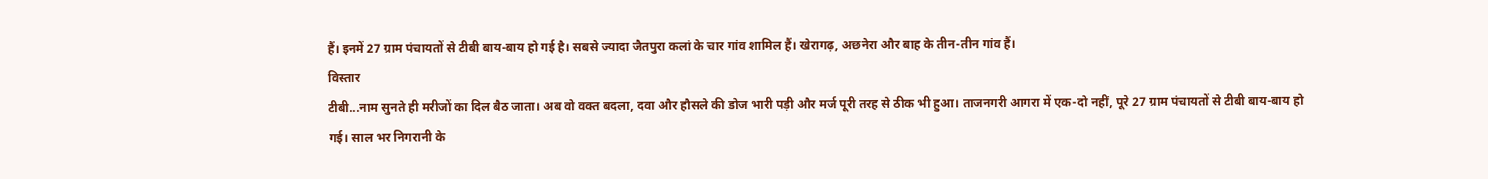हैं। इनमें 27 ग्राम पंचायतों से टीबी बाय-बाय हो गई है। सबसे ज्यादा जैतपुरा कलां के चार गांव शामिल हैं। खेरागढ़, अछनेरा और बाह के तीन-तीन गांव हैं।
विस्तार
टीबी...नाम सुनते ही मरीजों का दिल बैठ जाता। अब वो वक्त बदला, दवा और हौसले की डोज भारी पड़ी और मर्ज पूरी तरह से ठीक भी हुआ। ताजनगरी आगरा में एक-दो नहीं, पूरे 27 ग्राम पंचायतों से टीबी बाय-बाय हो गई। साल भर निगरानी के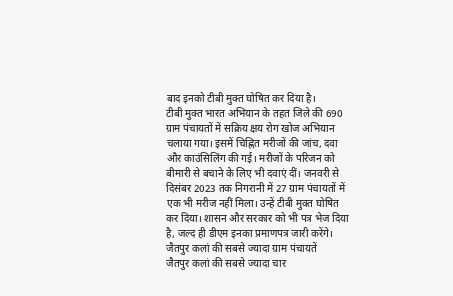बाद इनको टीबी मुक्त घोषित कर दिया है।
टीबी मुक्त भारत अभियान के तहत जिले की 690 ग्राम पंचायतों में सक्रिय क्षय रोग खोज अभियान चलाया गया। इसमें चिह्नित मरीजों की जांच, दवा और काउंसिलिंग की गई। मरीजों के परिजन को बीमारी से बचाने के लिए भी दवाएं दीं। जनवरी से दिसंबर 2023 तक निगरानी में 27 ग्राम पंचायतों में एक भी मरीज नहीं मिला। उन्हें टीबी मुक्त घोषित कर दिया। शासन और सरकार को भी पत्र भेज दिया है, जल्द ही डीएम इनका प्रमाणपत्र जारी करेंगे।
जैतपुर कलां की सबसे ज्यादा ग्राम पंचायतें
जैतपुर कलां की सबसे ज्यादा चार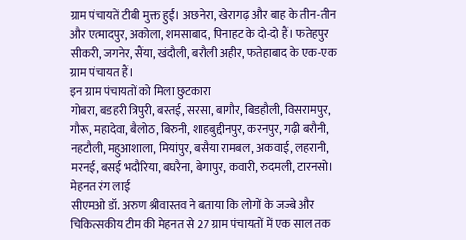ग्राम पंचायतें टीबी मुक्त हुईं। अछनेरा, खेरागढ़ और बाह के तीन-तीन और एत्मादपुर, अकोला, शमसाबाद, पिनाहट के दो-दो हैं। फतेहपुर सीकरी, जगनेर, सैंया, खंदौली, बरौली अहीर, फतेहाबाद के एक-एक ग्राम पंचायत हैं।
इन ग्राम पंचायतों को मिला छुटकारा
गोबरा, बडहरी त्रिपुरी, बस्तई, सरसा, बागौर, बिडहौली, विसरामपुर, गौरू, महादेवा, बैलोठ, बिरुनी, शाहबुद्दीनपुर, करनपुर, गढ़ी बरौनी, नहटौली, महुआशाला, मियांपुर, बसैया रामबल, अकवाई, लहरानी, मरनई, बसई भदौरिया, बघरैना, बेगापुर, कवारी, रुदमली, टारनसो।
मेहनत रंग लाई
सीएमओ डॉ. अरुण श्रीवास्तव ने बताया कि लोगों के जज्बे और चिकित्सकीय टीम की मेहनत से 27 ग्राम पंचायतों में एक साल तक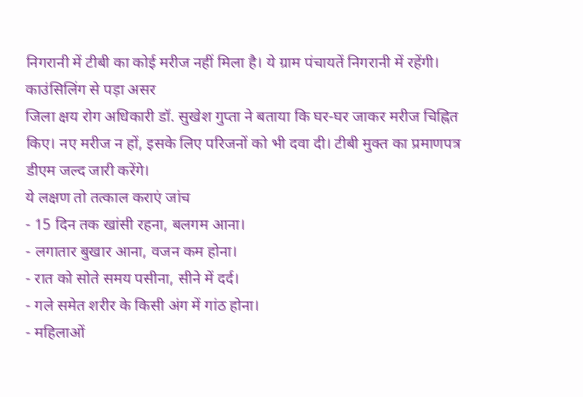निगरानी में टीबी का कोई मरीज नहीं मिला है। ये ग्राम पंचायतें निगरानी में रहेंगी।
काउंसिलिंग से पड़ा असर
जिला क्षय रोग अधिकारी डॉ. सुखेश गुप्ता ने बताया कि घर-घर जाकर मरीज चिह्नित किए। नए मरीज न हों, इसके लिए परिजनों को भी दवा दी। टीबी मुक्त का प्रमाणपत्र डीएम जल्द जारी करेंगे।
ये लक्षण तो तत्काल कराएं जांच
- 15 दिन तक खांसी रहना, बलगम आना।
- लगातार बुखार आना, वजन कम होना।
- रात को सोते समय पसीना, सीने में दर्द।
- गले समेत शरीर के किसी अंग में गांठ होना।
- महिलाओं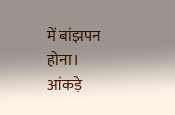में बांझपन होना।
आंकड़े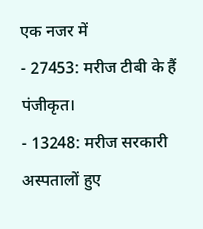एक नजर में
- 27453: मरीज टीबी के हैं पंजीकृत।
- 13248: मरीज सरकारी अस्पतालों हुए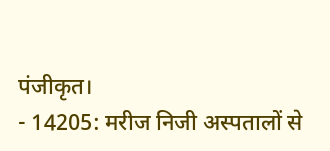पंजीकृत।
- 14205: मरीज निजी अस्पतालों से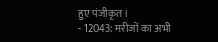हुए पंजीकृत।
- 12043: मरीजों का अभी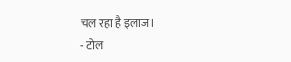चल रहा है इलाज।
- टोल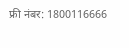फ्री नंबर: 1800116666